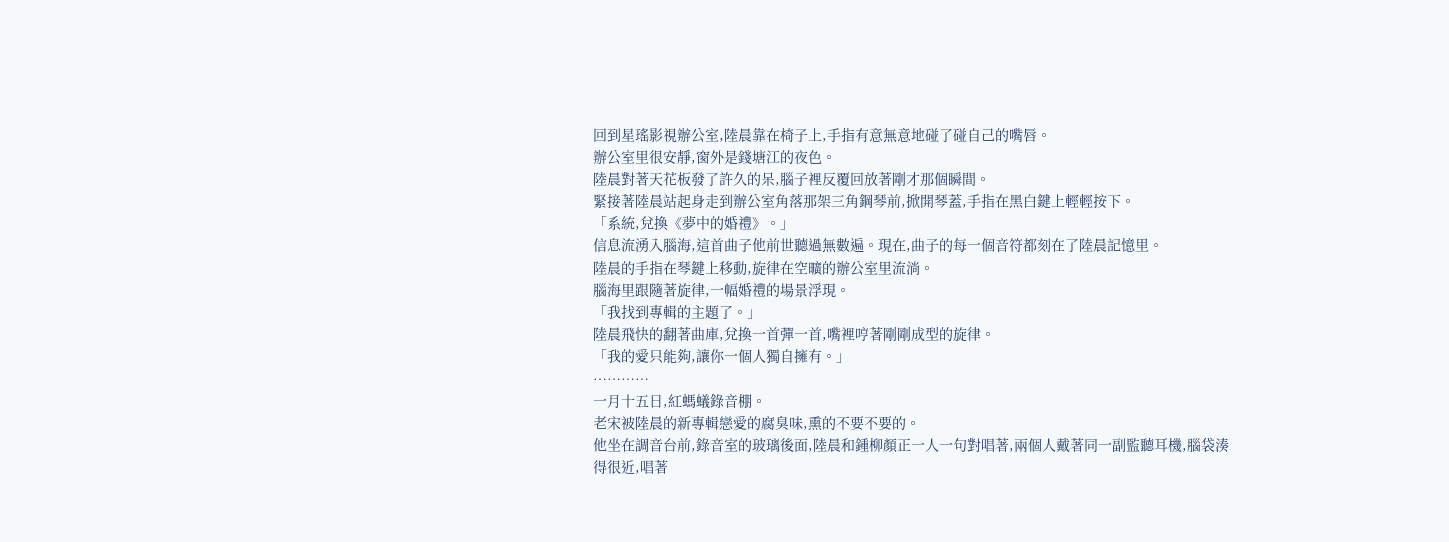回到星瑤影視辦公室,陸晨靠在椅子上,手指有意無意地碰了碰自己的嘴唇。
辦公室里很安靜,窗外是錢塘江的夜色。
陸晨對著天花板發了許久的呆,腦子裡反覆回放著剛才那個瞬間。
緊接著陸晨站起身走到辦公室角落那架三角鋼琴前,掀開琴蓋,手指在黑白鍵上輕輕按下。
「系統,兌換《夢中的婚禮》。」
信息流湧入腦海,這首曲子他前世聽過無數遍。現在,曲子的每一個音符都刻在了陸晨記憶里。
陸晨的手指在琴鍵上移動,旋律在空曠的辦公室里流淌。
腦海里跟隨著旋律,一幅婚禮的場景浮現。
「我找到專輯的主題了。」
陸晨飛快的翻著曲庫,兌換一首彈一首,嘴裡哼著剛剛成型的旋律。
「我的愛只能夠,讓你一個人獨自擁有。」
…………
一月十五日,紅螞蟻錄音棚。
老宋被陸晨的新專輯戀愛的腐臭味,熏的不要不要的。
他坐在調音台前,錄音室的玻璃後面,陸晨和鍾柳顏正一人一句對唱著,兩個人戴著同一副監聽耳機,腦袋湊得很近,唱著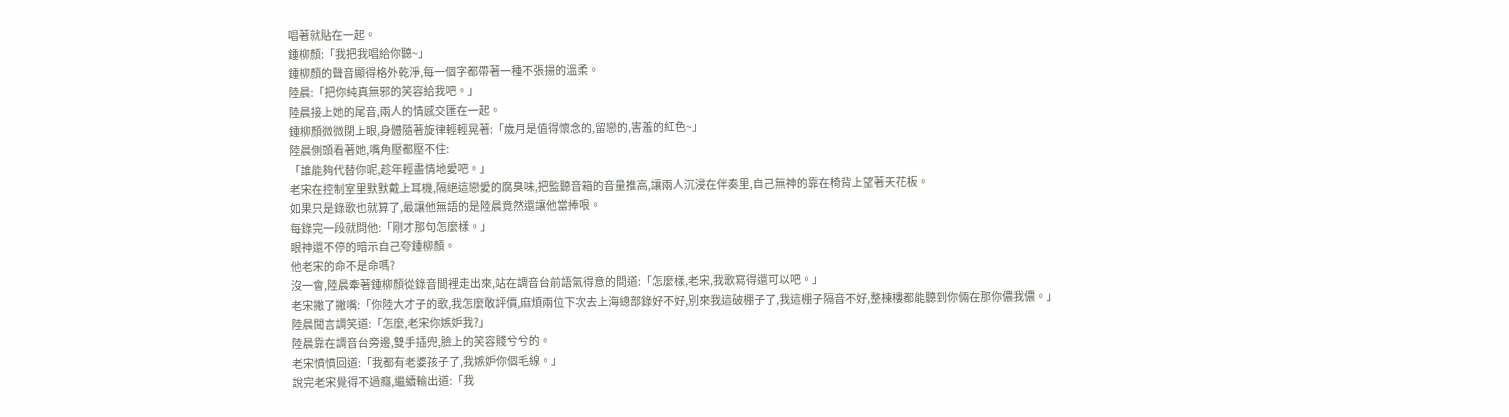唱著就貼在一起。
鍾柳顏:「我把我唱給你聽~」
鍾柳顏的聲音顯得格外乾淨,每一個字都帶著一種不張揚的溫柔。
陸晨:「把你純真無邪的笑容給我吧。」
陸晨接上她的尾音,兩人的情感交匯在一起。
鍾柳顏微微閉上眼,身體隨著旋律輕輕晃著:「歲月是值得懷念的,留戀的,害羞的紅色~」
陸晨側頭看著她,嘴角壓都壓不住:
「誰能夠代替你呢,趁年輕盡情地愛吧。」
老宋在控制室里默默戴上耳機,隔絕這戀愛的腐臭味,把監聽音箱的音量推高,讓兩人沉浸在伴奏里,自己無神的靠在椅背上望著天花板。
如果只是錄歌也就算了,最讓他無語的是陸晨竟然還讓他當捧哏。
每錄完一段就問他:「剛才那句怎麼樣。」
眼神還不停的暗示自己夸鍾柳顏。
他老宋的命不是命嗎?
沒一會,陸晨牽著鍾柳顏從錄音間裡走出來,站在調音台前語氣得意的問道:「怎麼樣,老宋,我歌寫得還可以吧。」
老宋撇了撇嘴:「你陸大才子的歌,我怎麼敢評價,麻煩兩位下次去上海總部錄好不好,別來我這破棚子了,我這棚子隔音不好,整棟樓都能聽到你倆在那你儂我儂。」
陸晨聞言調笑道:「怎麼,老宋你嫉妒我?」
陸晨靠在調音台旁邊,雙手插兜,臉上的笑容賤兮兮的。
老宋憤憤回道:「我都有老婆孩子了,我嫉妒你個毛線。」
說完老宋覺得不過癮,繼續輸出道:「我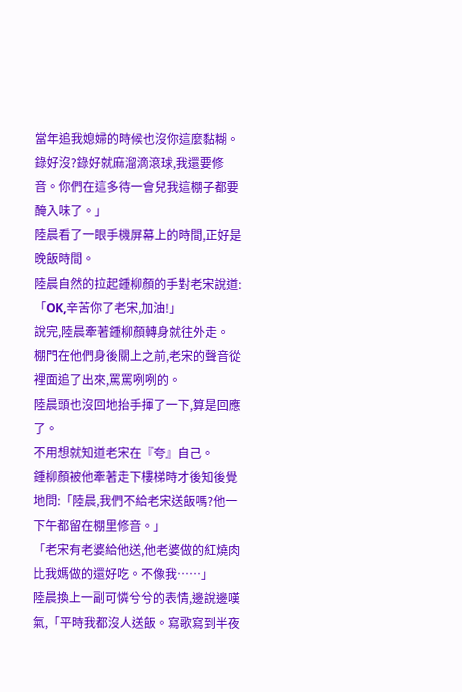當年追我媳婦的時候也沒你這麼黏糊。錄好沒?錄好就麻溜滴滾球,我還要修音。你們在這多待一會兒我這棚子都要醃入味了。」
陸晨看了一眼手機屏幕上的時間,正好是晚飯時間。
陸晨自然的拉起鍾柳顏的手對老宋說道:「OK,辛苦你了老宋,加油!」
說完,陸晨牽著鍾柳顏轉身就往外走。
棚門在他們身後關上之前,老宋的聲音從裡面追了出來,罵罵咧咧的。
陸晨頭也沒回地抬手揮了一下,算是回應了。
不用想就知道老宋在『夸』自己。
鍾柳顏被他牽著走下樓梯時才後知後覺地問:「陸晨,我們不給老宋送飯嗎?他一下午都留在棚里修音。」
「老宋有老婆給他送,他老婆做的紅燒肉比我媽做的還好吃。不像我……」
陸晨換上一副可憐兮兮的表情,邊說邊嘆氣,「平時我都沒人送飯。寫歌寫到半夜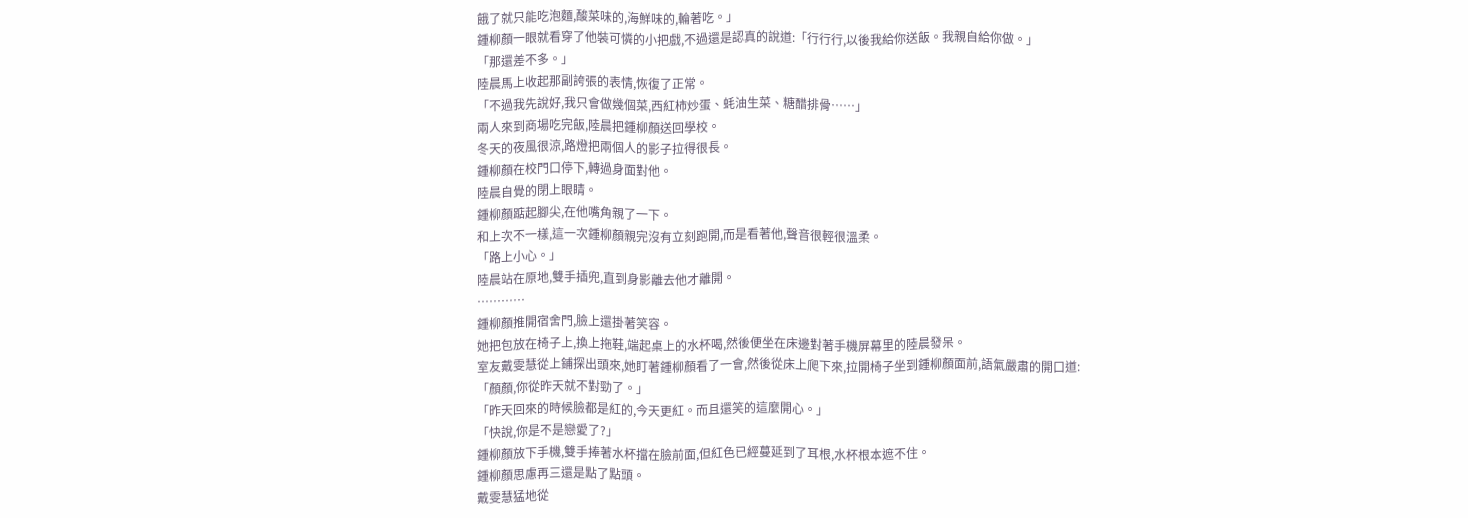餓了就只能吃泡麵,酸菜味的,海鮮味的,輪著吃。」
鍾柳顏一眼就看穿了他裝可憐的小把戲,不過還是認真的說道:「行行行,以後我給你送飯。我親自給你做。」
「那還差不多。」
陸晨馬上收起那副誇張的表情,恢復了正常。
「不過我先說好,我只會做幾個菜,西紅柿炒蛋、蚝油生菜、糖醋排骨……」
兩人來到商場吃完飯,陸晨把鍾柳顏送回學校。
冬天的夜風很涼,路燈把兩個人的影子拉得很長。
鍾柳顏在校門口停下,轉過身面對他。
陸晨自覺的閉上眼睛。
鍾柳顏踮起腳尖,在他嘴角親了一下。
和上次不一樣,這一次鍾柳顏親完沒有立刻跑開,而是看著他,聲音很輕很溫柔。
「路上小心。」
陸晨站在原地,雙手插兜,直到身影離去他才離開。
…………
鍾柳顏推開宿舍門,臉上還掛著笑容。
她把包放在椅子上,換上拖鞋,端起桌上的水杯喝,然後便坐在床邊對著手機屏幕里的陸晨發呆。
室友戴雯慧從上鋪探出頭來,她盯著鍾柳顏看了一會,然後從床上爬下來,拉開椅子坐到鍾柳顏面前,語氣嚴肅的開口道:
「顏顏,你從昨天就不對勁了。」
「昨天回來的時候臉都是紅的,今天更紅。而且還笑的這麼開心。」
「快說,你是不是戀愛了?」
鍾柳顏放下手機,雙手捧著水杯擋在臉前面,但紅色已經蔓延到了耳根,水杯根本遮不住。
鍾柳顏思慮再三還是點了點頭。
戴雯慧猛地從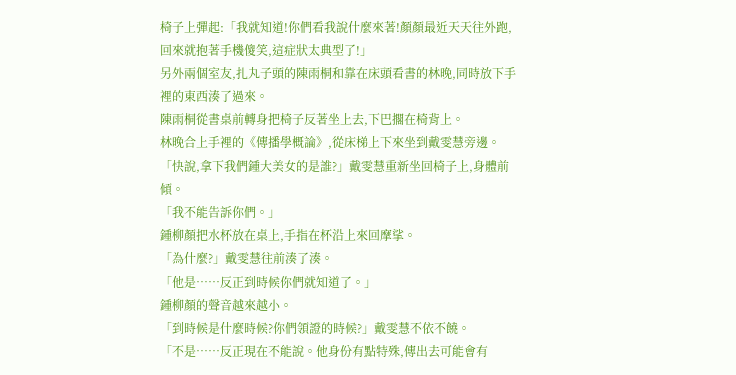椅子上彈起:「我就知道!你們看我說什麼來著!顏顏最近天天往外跑,回來就抱著手機傻笑,這症狀太典型了!」
另外兩個室友,扎丸子頭的陳雨桐和靠在床頭看書的林晚,同時放下手裡的東西湊了過來。
陳雨桐從書桌前轉身把椅子反著坐上去,下巴擱在椅背上。
林晚合上手裡的《傳播學概論》,從床梯上下來坐到戴雯慧旁邊。
「快說,拿下我們鍾大美女的是誰?」戴雯慧重新坐回椅子上,身體前傾。
「我不能告訴你們。」
鍾柳顏把水杯放在桌上,手指在杯沿上來回摩挲。
「為什麼?」戴雯慧往前湊了湊。
「他是……反正到時候你們就知道了。」
鍾柳顏的聲音越來越小。
「到時候是什麼時候?你們領證的時候?」戴雯慧不依不饒。
「不是……反正現在不能說。他身份有點特殊,傳出去可能會有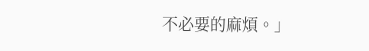不必要的麻煩。」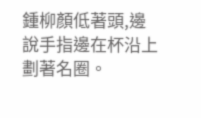鍾柳顏低著頭,邊說手指邊在杯沿上劃著名圈。